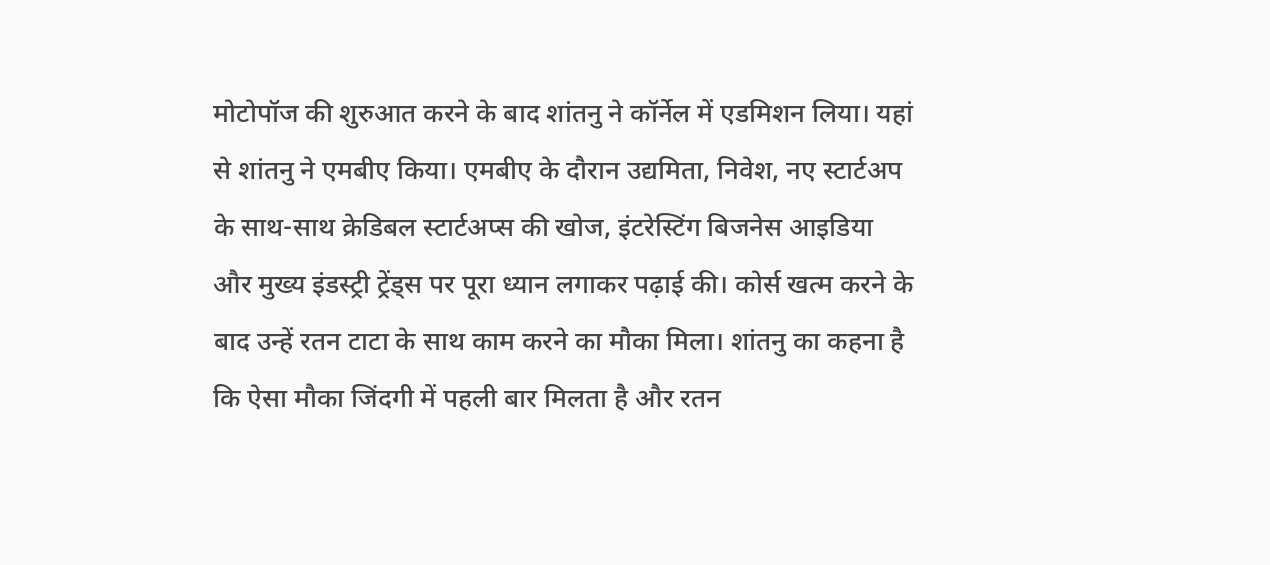मोटोपॉज की शुरुआत करने के बाद शांतनु ने कॉर्नेल में एडमिशन लिया। यहां से शांतनु ने एमबीए किया। एमबीए के दौरान उद्यमिता, निवेश, नए स्टार्टअप के साथ-साथ क्रेडिबल स्टार्टअप्स की खोज, इंटरेस्टिंग बिजनेस आइडिया और मुख्य इंडस्ट्री ट्रेंड्स पर पूरा ध्यान लगाकर पढ़ाई की। कोर्स खत्म करने के बाद उन्हें रतन टाटा के साथ काम करने का मौका मिला। शांतनु का कहना है कि ऐसा मौका जिंदगी में पहली बार मिलता है और रतन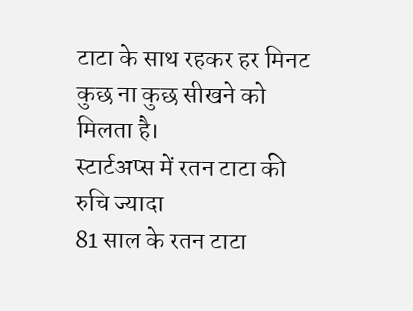टाटा के साथ रहकर हर मिनट कुछ ना कुछ सीखने को मिलता है।
स्टार्टअप्स में रतन टाटा की रुचि ज्यादा
81 साल के रतन टाटा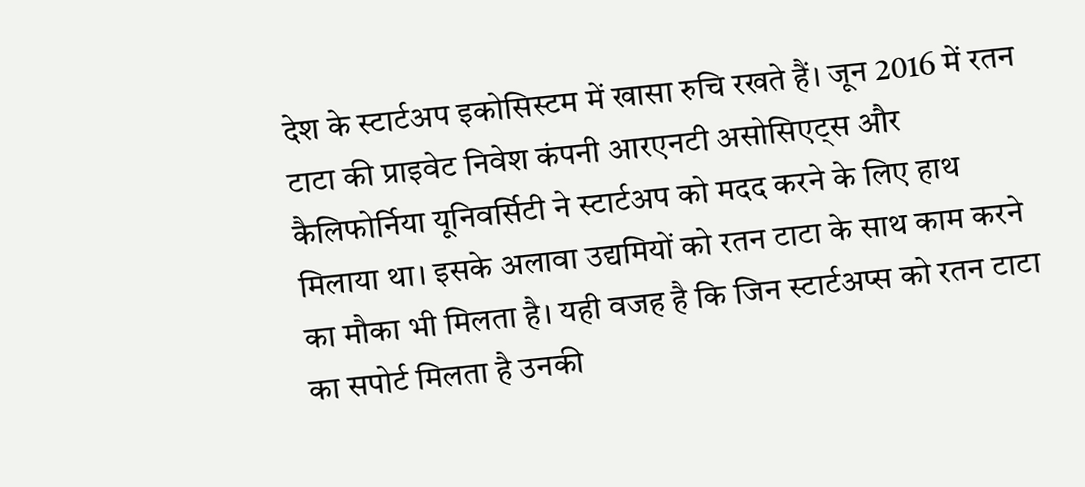देश के स्टार्टअप इकोसिस्टम में खासा रुचि रखते हैं। जून 2016 में रतन टाटा की प्राइवेट निवेश कंपनी आरएनटी असोसिएट्स और कैलिफोर्निया यूनिवर्सिटी ने स्टार्टअप को मदद करने के लिए हाथ मिलाया था। इसके अलावा उद्यमियों को रतन टाटा के साथ काम करने का मौका भी मिलता है। यही वजह है कि जिन स्टार्टअप्स को रतन टाटा का सपोर्ट मिलता है उनकी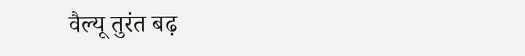वैल्यू तुरंत बढ़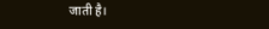जाती है।